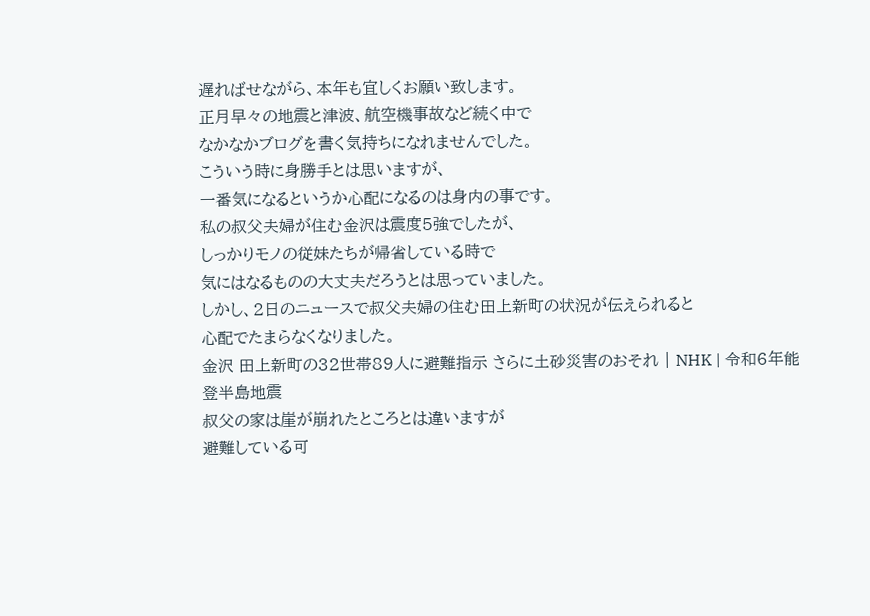遅ればせながら、本年も宜しくお願い致します。
正月早々の地震と津波、航空機事故など続く中で
なかなかブログを書く気持ちになれませんでした。
こういう時に身勝手とは思いますが、
一番気になるというか心配になるのは身内の事です。
私の叔父夫婦が住む金沢は震度5強でしたが、
しっかりモノの従妹たちが帰省している時で
気にはなるものの大丈夫だろうとは思っていました。
しかし、2日のニュースで叔父夫婦の住む田上新町の状況が伝えられると
心配でたまらなくなりました。
金沢 田上新町の32世帯89人に避難指示 さらに土砂災害のおそれ | NHK | 令和6年能登半島地震
叔父の家は崖が崩れたところとは違いますが
避難している可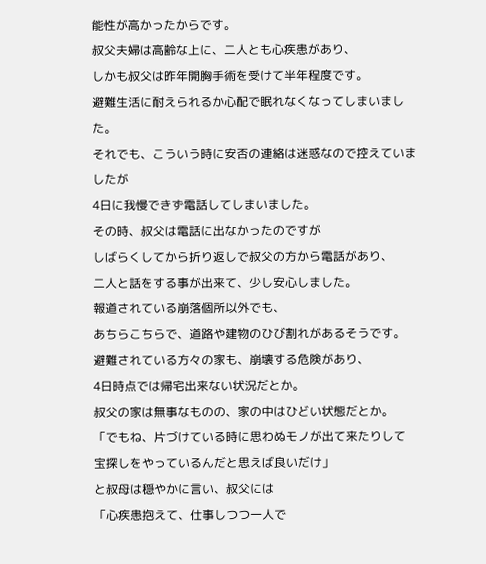能性が高かったからです。
叔父夫婦は高齢な上に、二人とも心疾患があり、
しかも叔父は昨年開胸手術を受けて半年程度です。
避難生活に耐えられるか心配で眠れなくなってしまいました。
それでも、こういう時に安否の連絡は迷惑なので控えていましたが
4日に我慢できず電話してしまいました。
その時、叔父は電話に出なかったのですが
しばらくしてから折り返しで叔父の方から電話があり、
二人と話をする事が出来て、少し安心しました。
報道されている崩落個所以外でも、
あちらこちらで、道路や建物のひび割れがあるそうです。
避難されている方々の家も、崩壊する危険があり、
4日時点では帰宅出来ない状況だとか。
叔父の家は無事なものの、家の中はひどい状態だとか。
「でもね、片づけている時に思わぬモノが出て来たりして
宝探しをやっているんだと思えば良いだけ」
と叔母は穏やかに言い、叔父には
「心疾患抱えて、仕事しつつ一人で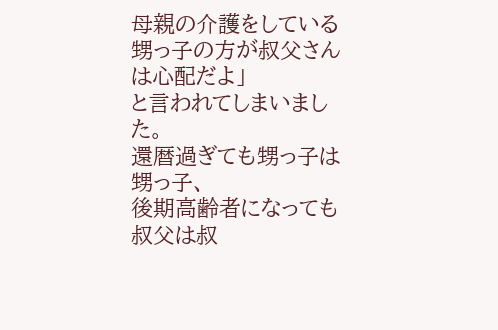母親の介護をしている
甥っ子の方が叔父さんは心配だよ」
と言われてしまいました。
還暦過ぎても甥っ子は甥っ子、
後期高齢者になっても叔父は叔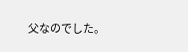父なのでした。